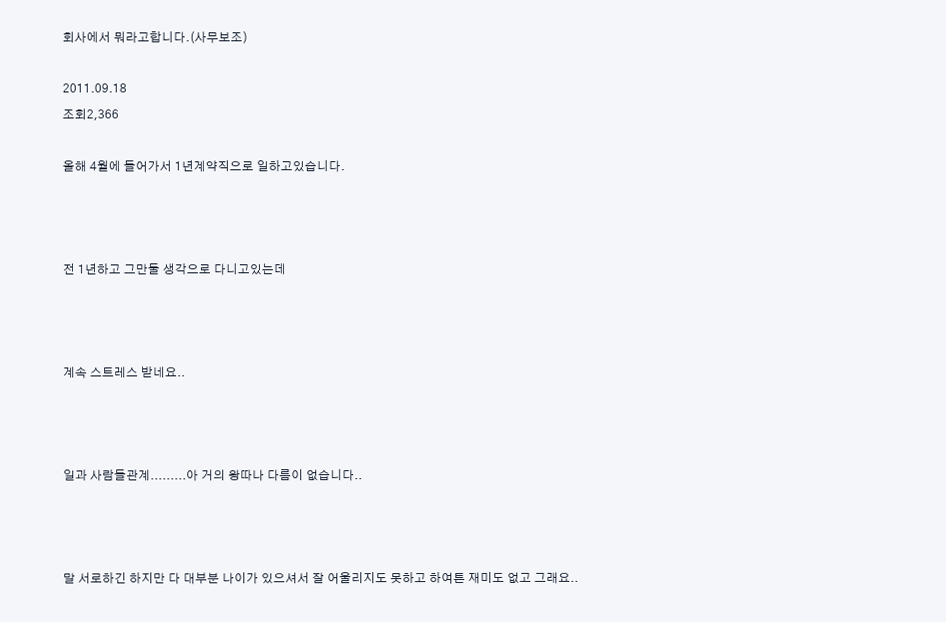회사에서 뭐라고합니다.(사무보조)

2011.09.18
조회2,366

올해 4월에 들어가서 1년계약직으로 일하고있습니다.



전 1년하고 그만둘 생각으로 다니고있는데



계속 스트레스 받네요..



일과 사람들관계.........아 거의 왕따나 다름이 없습니다..



말 서로하긴 하지만 다 대부분 나이가 있으셔서 잘 어울리지도 못하고 하여튼 재미도 없고 그래요..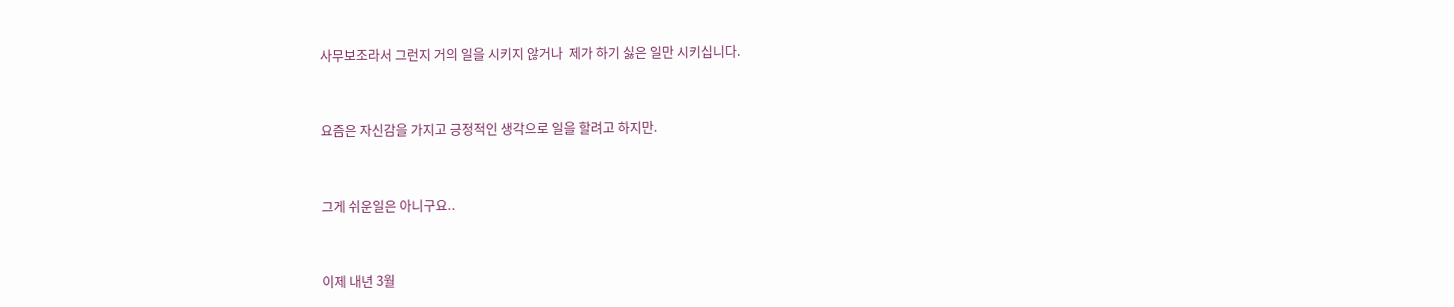사무보조라서 그런지 거의 일을 시키지 않거나  제가 하기 싫은 일만 시키십니다.



요즘은 자신감을 가지고 긍정적인 생각으로 일을 할려고 하지만.



그게 쉬운일은 아니구요..



이제 내년 3월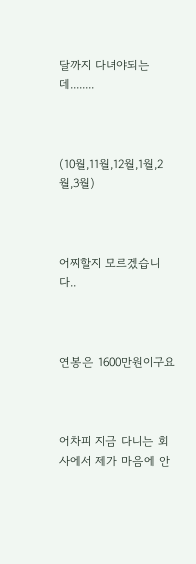달까지 다녀야되는데........



(10월,11월,12월,1월,2월,3월)



어찌할지 모르겠습니다..



연봉은 1600만원이구요



어차피 지금 다니는 회사에서 제가 마음에 안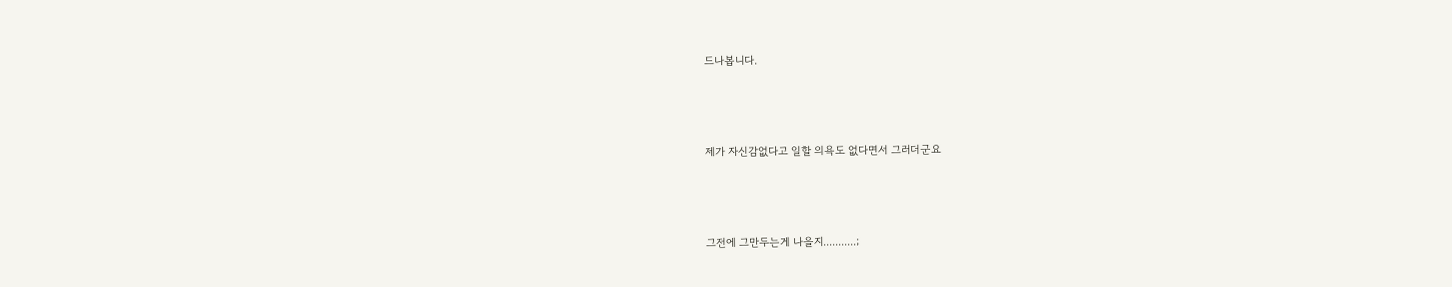드나봅니다.



제가 자신감없다고 일할 의욕도 없다면서 그러더군요



그전에 그만두는게 나을지...........;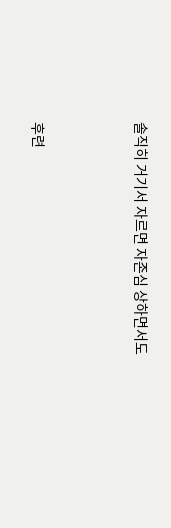솔직히 거기서 자르면 자존심 상하면서도



후련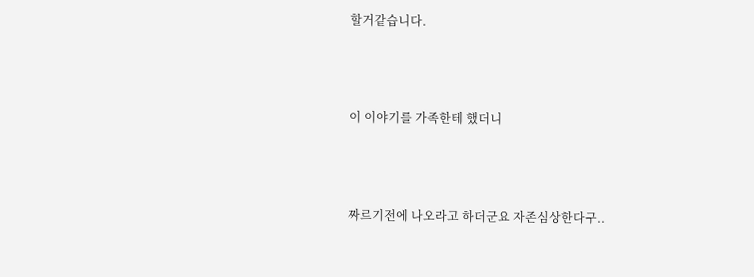할거같습니다.



이 이야기를 가족한테 했더니



짜르기전에 나오라고 하더군요 자존심상한다구..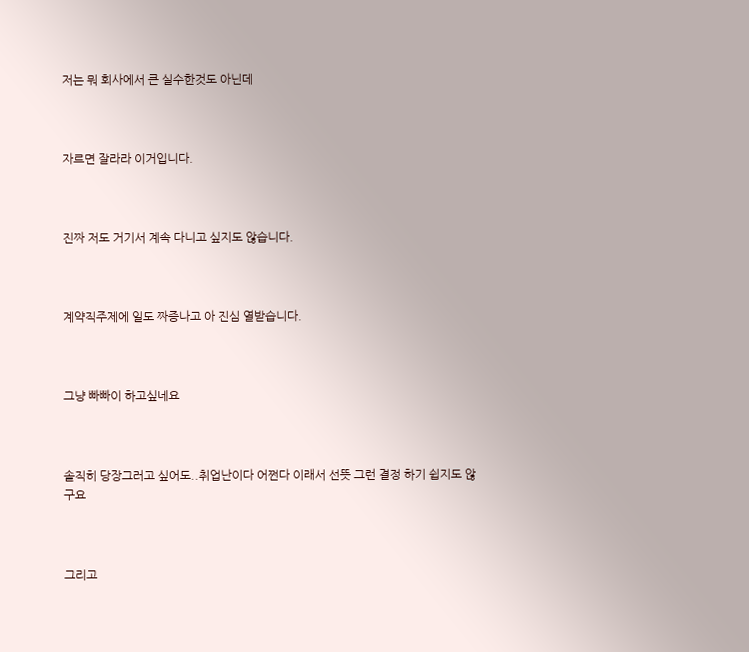저는 뭐 회사에서 큰 실수한것도 아닌데



자르면 잘라라 이거입니다.



진짜 저도 거기서 계속 다니고 싶지도 않습니다.



계약직주제에 일도 짜증나고 아 진심 열받습니다.



그냥 빠빠이 하고싶네요



솔직히 당장그러고 싶어도..취업난이다 어쩐다 이래서 선뜻 그런 결정 하기 쉽지도 않구요



그리고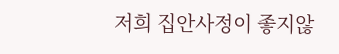저희 집안사정이 좋지않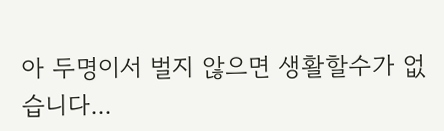아 두명이서 벌지 않으면 생활할수가 없습니다...